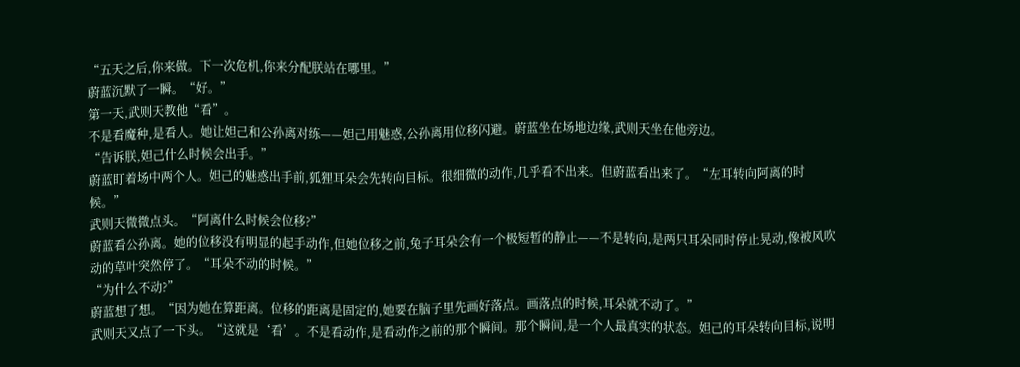“五天之后,你来做。下一次危机,你来分配朕站在哪里。”
蔚蓝沉默了一瞬。“好。”
第一天,武则天教他“看”。
不是看魔种,是看人。她让妲己和公孙离对练——妲己用魅惑,公孙离用位移闪避。蔚蓝坐在场地边缘,武则天坐在他旁边。
“告诉朕,妲己什么时候会出手。”
蔚蓝盯着场中两个人。妲己的魅惑出手前,狐狸耳朵会先转向目标。很细微的动作,几乎看不出来。但蔚蓝看出来了。“左耳转向阿离的时候。”
武则天微微点头。“阿离什么时候会位移?”
蔚蓝看公孙离。她的位移没有明显的起手动作,但她位移之前,兔子耳朵会有一个极短暂的静止——不是转向,是两只耳朵同时停止晃动,像被风吹动的草叶突然停了。“耳朵不动的时候。”
“为什么不动?”
蔚蓝想了想。“因为她在算距离。位移的距离是固定的,她要在脑子里先画好落点。画落点的时候,耳朵就不动了。”
武则天又点了一下头。“这就是‘看’。不是看动作,是看动作之前的那个瞬间。那个瞬间,是一个人最真实的状态。妲己的耳朵转向目标,说明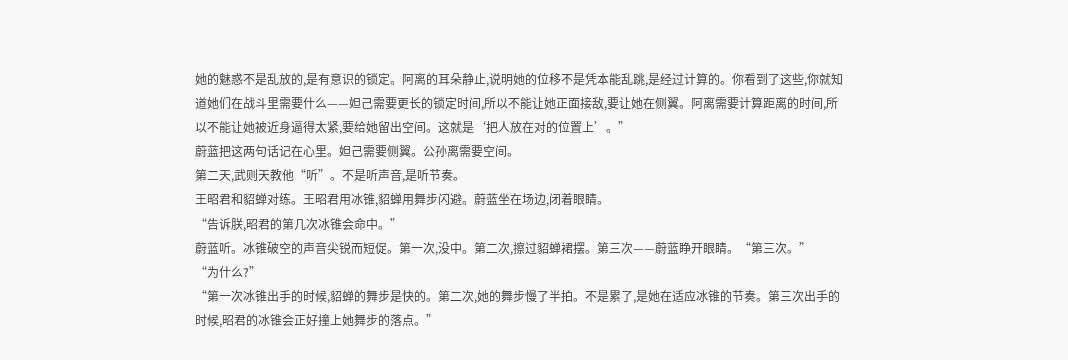她的魅惑不是乱放的,是有意识的锁定。阿离的耳朵静止,说明她的位移不是凭本能乱跳,是经过计算的。你看到了这些,你就知道她们在战斗里需要什么——妲己需要更长的锁定时间,所以不能让她正面接敌,要让她在侧翼。阿离需要计算距离的时间,所以不能让她被近身逼得太紧,要给她留出空间。这就是‘把人放在对的位置上’。”
蔚蓝把这两句话记在心里。妲己需要侧翼。公孙离需要空间。
第二天,武则天教他“听”。不是听声音,是听节奏。
王昭君和貂蝉对练。王昭君用冰锥,貂蝉用舞步闪避。蔚蓝坐在场边,闭着眼睛。
“告诉朕,昭君的第几次冰锥会命中。”
蔚蓝听。冰锥破空的声音尖锐而短促。第一次,没中。第二次,擦过貂蝉裙摆。第三次——蔚蓝睁开眼睛。“第三次。”
“为什么?”
“第一次冰锥出手的时候,貂蝉的舞步是快的。第二次,她的舞步慢了半拍。不是累了,是她在适应冰锥的节奏。第三次出手的时候,昭君的冰锥会正好撞上她舞步的落点。”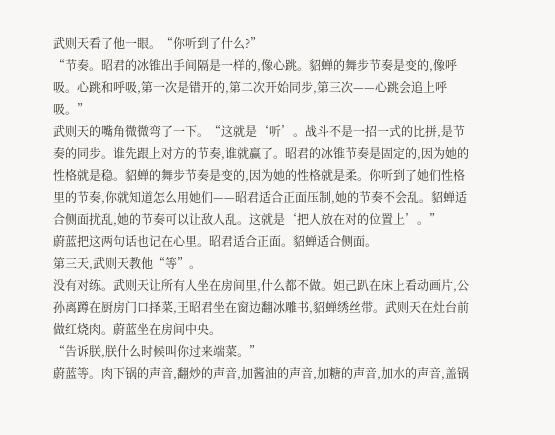武则天看了他一眼。“你听到了什么?”
“节奏。昭君的冰锥出手间隔是一样的,像心跳。貂蝉的舞步节奏是变的,像呼吸。心跳和呼吸,第一次是错开的,第二次开始同步,第三次——心跳会追上呼吸。”
武则天的嘴角微微弯了一下。“这就是‘听’。战斗不是一招一式的比拼,是节奏的同步。谁先跟上对方的节奏,谁就赢了。昭君的冰锥节奏是固定的,因为她的性格就是稳。貂蝉的舞步节奏是变的,因为她的性格就是柔。你听到了她们性格里的节奏,你就知道怎么用她们——昭君适合正面压制,她的节奏不会乱。貂蝉适合侧面扰乱,她的节奏可以让敌人乱。这就是‘把人放在对的位置上’。”
蔚蓝把这两句话也记在心里。昭君适合正面。貂蝉适合侧面。
第三天,武则天教他“等”。
没有对练。武则天让所有人坐在房间里,什么都不做。妲己趴在床上看动画片,公孙离蹲在厨房门口择菜,王昭君坐在窗边翻冰雕书,貂蝉绣丝带。武则天在灶台前做红烧肉。蔚蓝坐在房间中央。
“告诉朕,朕什么时候叫你过来端菜。”
蔚蓝等。肉下锅的声音,翻炒的声音,加酱油的声音,加糖的声音,加水的声音,盖锅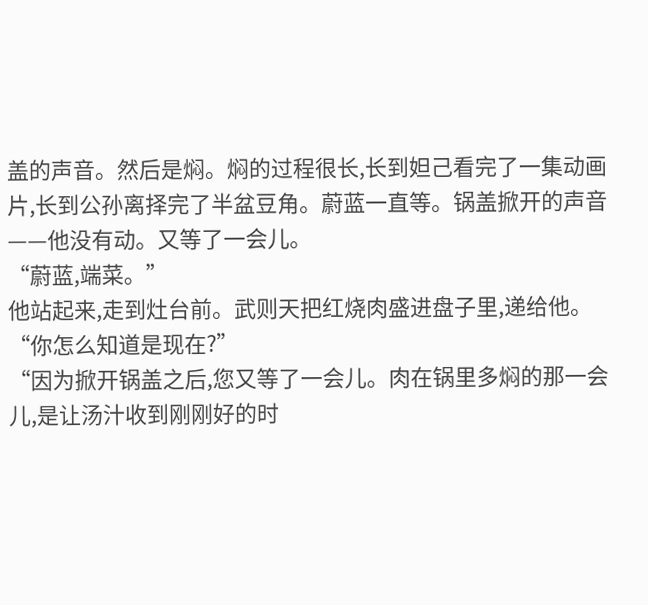盖的声音。然后是焖。焖的过程很长,长到妲己看完了一集动画片,长到公孙离择完了半盆豆角。蔚蓝一直等。锅盖掀开的声音——他没有动。又等了一会儿。
“蔚蓝,端菜。”
他站起来,走到灶台前。武则天把红烧肉盛进盘子里,递给他。
“你怎么知道是现在?”
“因为掀开锅盖之后,您又等了一会儿。肉在锅里多焖的那一会儿,是让汤汁收到刚刚好的时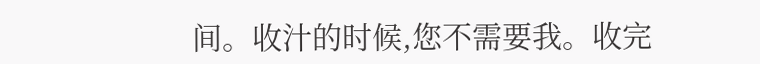间。收汁的时候,您不需要我。收完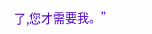了,您才需要我。”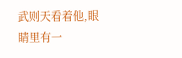武则天看着他,眼睛里有一